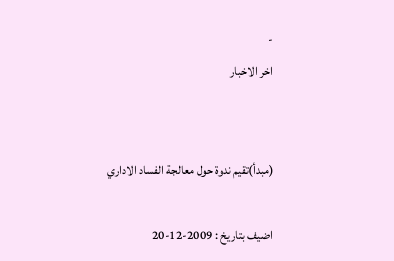-
اخر الاخبار


(مبدأ)تقيم ندوة حول معالجة الفساد الاداري

اضيف بتاريخ : 2009-12-20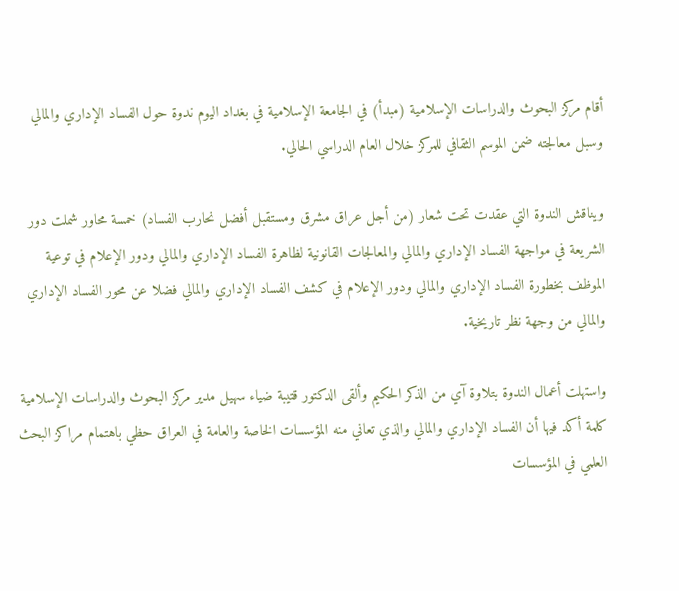أقام مركز البحوث والدراسات الإسلامية (مبدأ) في الجامعة الإسلامية في بغداد اليوم ندوة حول الفساد الإداري والمالي وسبل معالجته ضمن الموسم الثقافي للمركز خلال العام الدراسي الحالي.

ويناقش الندوة التي عقدت تحت شعار (من أجل عراق مشرق ومستقبل أفضل نحارب الفساد) خمسة محاور شملت دور الشريعة في مواجهة الفساد الإداري والمالي والمعالجات القانونية لظاهرة الفساد الإداري والمالي ودور الإعلام في توعية الموظف بخطورة الفساد الإداري والمالي ودور الإعلام في كشف الفساد الإداري والمالي فضلا عن محور الفساد الإداري والمالي من وجهة نظر تاريخية.

واستهلت أعمال الندوة بتلاوة آي من الذكر الحكيم وألقى الدكتور قتيبة ضياء سهيل مدير مركز البحوث والدراسات الإسلامية كلمة أكد فيها أن الفساد الإداري والمالي والذي تعاني منه المؤسسات الخاصة والعامة في العراق حظي باهتمام مراكز البحث العلمي في المؤسسات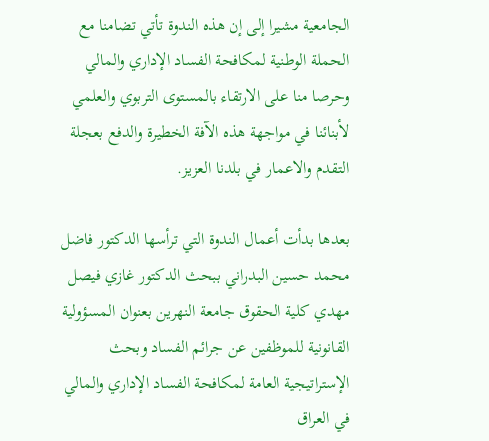الجامعية مشيرا إلى إن هذه الندوة تأتي تضامنا مع الحملة الوطنية لمكافحة الفساد الإداري والمالي وحرصا منا على الارتقاء بالمستوى التربوي والعلمي لأبنائنا في مواجهة هذه الآفة الخطيرة والدفع بعجلة التقدم والاعمار في بلدنا العزيز.

بعدها بدأت أعمال الندوة التي ترأسها الدكتور فاضل محمد حسين البدراني ببحث الدكتور غازي فيصل مهدي كلية الحقوق جامعة النهرين بعنوان المسؤولية القانونية للموظفين عن جرائم الفساد وبحث الإستراتيجية العامة لمكافحة الفساد الإداري والمالي في العراق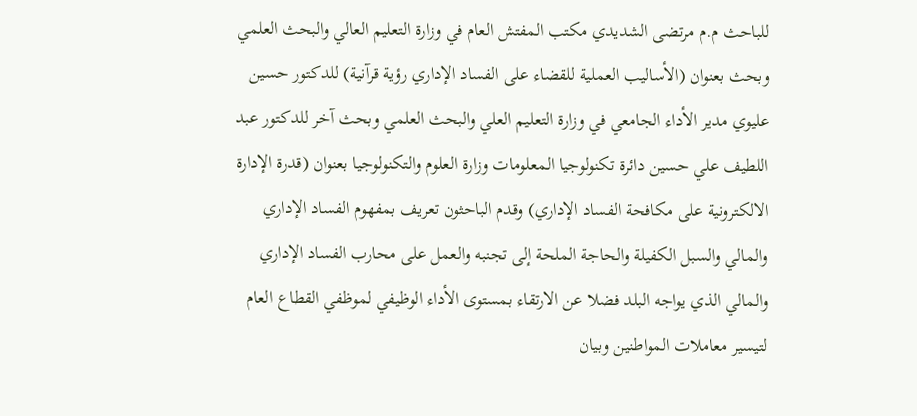للباحث م.م مرتضى الشديدي مكتب المفتش العام في وزارة التعليم العالي والبحث العلمي وبحث بعنوان (الأساليب العملية للقضاء على الفساد الإداري رؤية قرآنية) للدكتور حسين عليوي مدير الأداء الجامعي في وزارة التعليم العلي والبحث العلمي وبحث آخر للدكتور عبد اللطيف علي حسين دائرة تكنولوجيا المعلومات وزارة العلوم والتكنولوجيا بعنوان (قدرة الإدارة الالكترونية على مكافحة الفساد الإداري) وقدم الباحثون تعريف بمفهوم الفساد الإداري والمالي والسبل الكفيلة والحاجة الملحة إلى تجنبه والعمل على محارب الفساد الإداري والمالي الذي يواجه البلد فضلا عن الارتقاء بمستوى الأداء الوظيفي لموظفي القطاع العام لتيسير معاملات المواطنين وبيان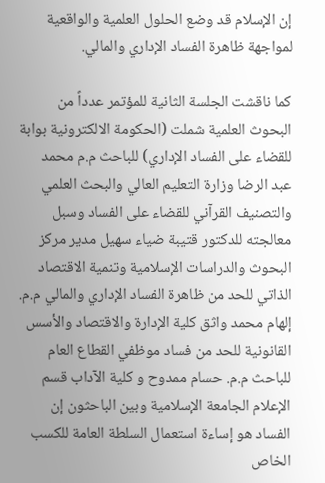إن الإسلام قد وضع الحلول العلمية والواقعية لمواجهة ظاهرة الفساد الإداري والمالي.

كما ناقشت الجلسة الثانية للمؤتمر عدداً من البحوث العلمية شملت (الحكومة الالكترونية بوابة للقضاء على الفساد الإداري) للباحث م.م محمد عبد الرضا وزارة التعليم العالي والبحث العلمي والتصنيف القرآني للقضاء على الفساد وسبل معالجته للدكتور قتيبة ضياء سهيل مدير مركز البحوث والدراسات الإسلامية وتنمية الاقتصاد الذاتي للحد من ظاهرة الفساد الإداري والمالي م.م. إلهام محمد واثق كلية الإدارة والاقتصاد والأسس القانونية للحد من فساد موظفي القطاع العام للباحث م.م. حسام ممدوح و كلية الآداب قسم الإعلام الجامعة الإسلامية وبين الباحثون إن الفساد هو إساءة استعمال السلطة العامة للكسب الخاص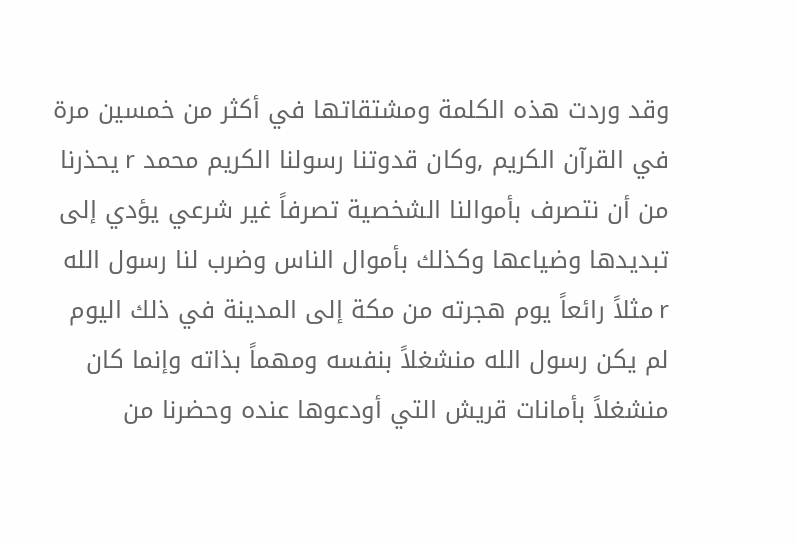وقد وردت هذه الكلمة ومشتقاتها في أكثر من خمسين مرة في القرآن الكريم ,وكان قدوتنا رسولنا الكريم محمد r يحذرنا من أن نتصرف بأموالنا الشخصية تصرفاً غير شرعي يؤدي إلى تبديدها وضياعها وكذلك بأموال الناس وضرب لنا رسول الله r مثلاً رائعاً يوم هجرته من مكة إلى المدينة في ذلك اليوم لم يكن رسول الله منشغلاً بنفسه ومهماً بذاته وإنما كان منشغلاً بأمانات قريش التي أودعوها عنده وحضرنا من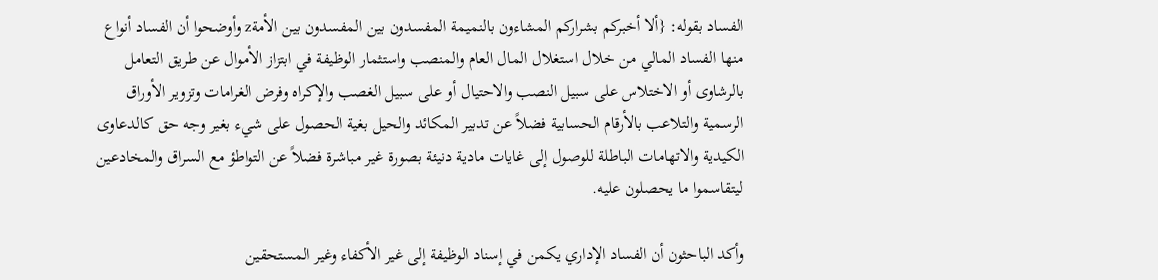الفساد بقوله: {ألا أخبركم بشراركم المشاءون بالنميمة المفسدون بين المفسدون بين الأمةz وأوضحوا أن الفساد أنواع منها الفساد المالي من خلال استغلال المال العام والمنصب واستثمار الوظيفة في ابتزاز الأموال عن طريق التعامل بالرشاوى أو الاختلاس على سبيل النصب والاحتيال أو على سبيل الغصب والإكراه وفرض الغرامات وتزوير الأوراق الرسمية والتلاعب بالأرقام الحسابية فضلاً عن تدبير المكائد والحيل بغية الحصول على شيء بغير وجه حق كالدعاوى الكيدية والاتهامات الباطلة للوصول إلى غايات مادية دنيئة بصورة غير مباشرة فضلاً عن التواطؤ مع السراق والمخادعين ليتقاسموا ما يحصلون عليه.

وأكد الباحثون أن الفساد الإداري يكمن في إسناد الوظيفة إلى غير الأكفاء وغير المستحقين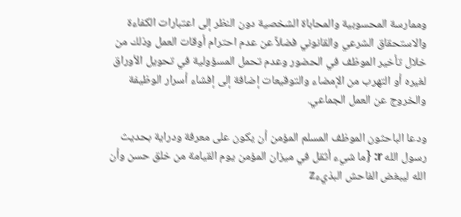وممارسة المحسوبية والمحاباة الشخصية دون النظر إلى اعتبارات الكفاءة والاستحقاق الشرعي والقانوني فضلاً عن عدم احترام أوقات العمل وذلك من خلال تأخير الموظف في الحضور وعدم تحمل المسؤولية في تحويل الأوراق لغيره أو التهرب من الإمضاء والتوقيعات إضافة إلى إفشاء أسرار الوظيفة والخروج عن العمل الجماعي.

ودعا الباحثون الموظف المسلم المؤمن أن يكون على معرفة ودراية بحديث رسول الله r: {ما شيء أثقل في ميزان المؤمن يوم القيامة من خلق حسن وأن الله ليبغض الفاحش البذيءz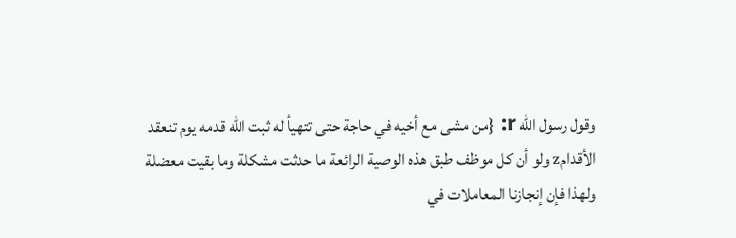وقول رسول الله r: {من مشى مع أخيه في حاجة حتى تتهيأ له ثبت الله قدمه يوم تنعقد الأقدامz ولو أن كل موظف طبق هذه الوصية الرائعة ما حدثت مشكلة وما بقيت معضلة ولهذا فإن إنجازنا المعاملات في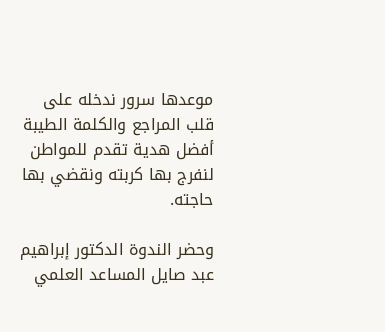موعدها سرور ندخله على قلب المراجع والكلمة الطيبة أفضل هدية تقدم للمواطن لنفرج بها كربته ونقضي بها حاجته.

وحضر الندوة الدكتور إبراهيم عبد صايل المساعد العلمي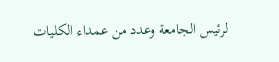لرئيس الجامعة وعدد من عمداء الكليات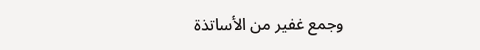وجمع غفير من الأساتذة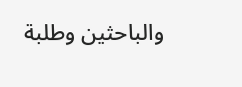والباحثين وطلبة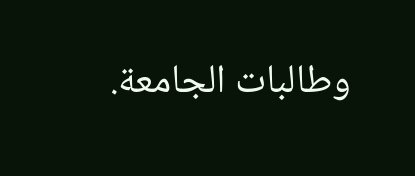وطالبات الجامعة.